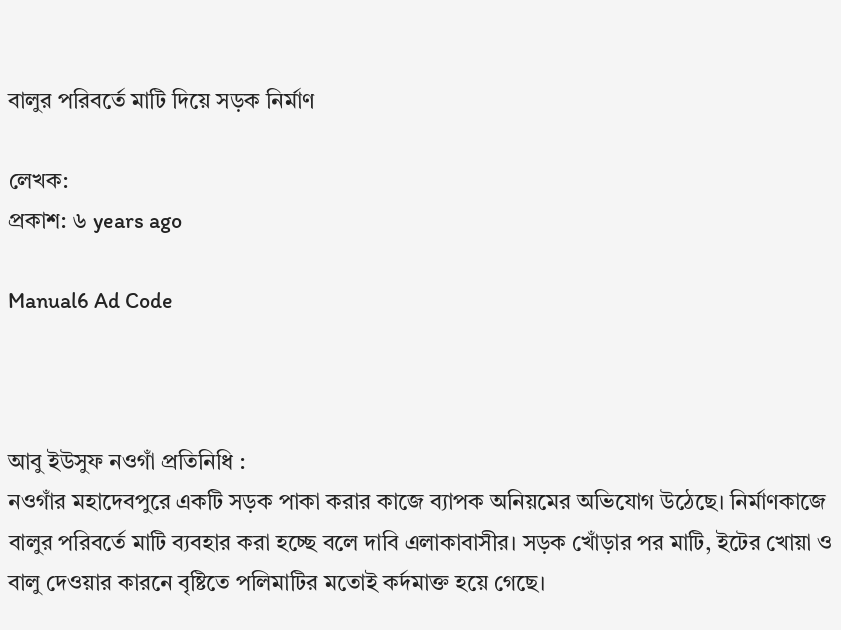বালুর পরিবর্তে মাটি দিয়ে সড়ক নির্মাণ

লেখক:
প্রকাশ: ৬ years ago

Manual6 Ad Code



আবু ইউসুফ নওগাঁ প্রতিনিধি :
নওগাঁর মহাদেবপুরে একটি সড়ক পাকা করার কাজে ব্যাপক অনিয়মের অভিযোগ উঠেছে। নির্মাণকাজে বালুর পরিবর্তে মাটি ব্যবহার করা হচ্ছে বলে দাবি এলাকাবাসীর। সড়ক খোঁড়ার পর মাটি, ইটের খোয়া ও বালু দেওয়ার কারনে বৃষ্টিতে পলিমাটির মতোই কর্দমাক্ত হয়ে গেছে।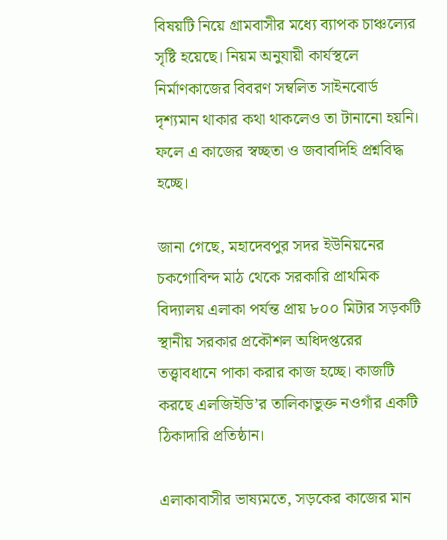বিষয়টি নিয়ে গ্রামবাসীর মধ্যে ব্যাপক চাঞ্চল্যের সৃষ্টি হয়েছে। নিয়ম অনুযায়ী কার্যস্থলে নির্মাণকাজের বিবরণ সম্বলিত সাইনবোর্ড দৃশ্যমান থাকার কথা থাকলেও তা টানানো হয়নি। ফলে এ কাজের স্বচ্ছতা ও জবাবদিহি প্রশ্নবিদ্ধ হচ্ছে।

জানা গেছে, মহাদেবপুর সদর ইউনিয়নের চকগোবিন্দ মাঠ থেকে সরকারি প্রাথমিক বিদ্যালয় এলাকা পর্যন্ত প্রায় ৮০০ মিটার সড়কটি স্থানীয় সরকার প্রকৌশল অধিদপ্তরের তত্ত্বাবধানে পাকা করার কাজ হচ্ছে। কাজটি করছে এলজিইডি’র তালিকাভুক্ত নওগাঁর একটি ঠিকাদারি প্রতিষ্ঠান।

এলাকাবাসীর ভাষ্যমতে, সড়কের কাজের মান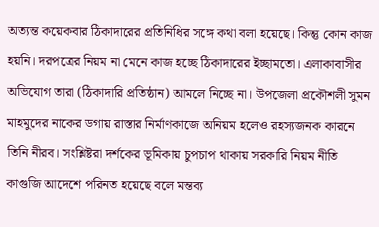অত্যন্ত কয়েকবার ঠিকাদারের প্রতিনিধির সঙ্গে কথা বলা হয়েছে। কিন্তু কোন কাজ হয়নি। দরপত্রের নিয়ম না মেনে কাজ হচ্ছে ঠিকাদারের ইচ্ছামতো। এলাকাবাসীর অভিযোগ তারা (ঠিকাদারি প্রতিষ্ঠান) আমলে নিচ্ছে না। উপজেলা প্রকৌশলী সুমন মাহমুদের নাকের ডগায় রাস্তার নির্মাণকাজে অনিয়ম হলেও রহস্যজনক কারনে তিনি নীরব। সংশ্লিষ্টরা দর্শকের ভূমিকায় চুপচাপ থাকায় সরকারি নিয়ম নীতি কাগুজি আদেশে পরিনত হয়েছে বলে মন্তব্য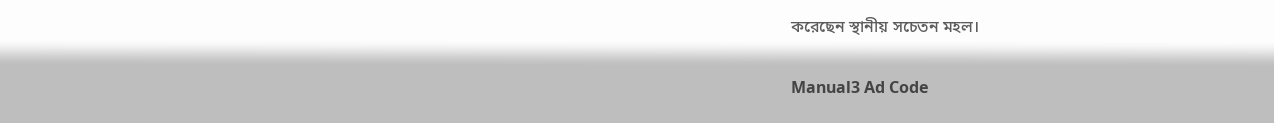করেছেন স্থানীয় সচেতন মহল।

Manual3 Ad Code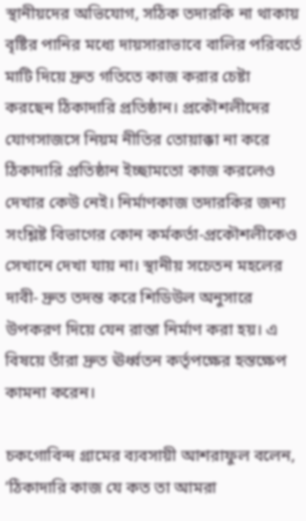স্থানীয়দের অভিযোগ, সঠিক তদারকি না থাকায় বৃষ্টির পানির মধ্যে দায়সারাভাবে বালির পরিবর্তে মাটি দিয়ে দ্রুত গতিতে কাজ করার চেষ্টা করছেন ঠিকাদারি প্রতিষ্ঠান। প্রকৌশলীদের যোগসাজসে নিয়ম নীতির তোয়াক্কা না করে ঠিকাদারি প্রতিষ্ঠান ইচ্ছামতো কাজ করলেও দেখার কেউ নেই। নির্মাণকাজ তদারকির জন্য সংশ্লিষ্ট বিভাগের কোন কর্মকর্তা-প্রকৌশলীকেও সেখানে দেখা যায় না। স্থানীয় সচেতন মহলের দাবী- দ্রুত তদন্ত করে শিডিউল অনুসারে উপকরণ দিয়ে যেন রাস্তা নির্মাণ করা হয়। এ বিষয়ে তাঁরা দ্রুত ঊর্ধ্বতন কর্তৃপক্ষের হস্তক্ষেপ কামনা করেন।

চকগোবিন্দ গ্রামের ব্যবসায়ী আশরাফুল বলেন, ‘ঠিকাদারি কাজ যে কত তা আমরা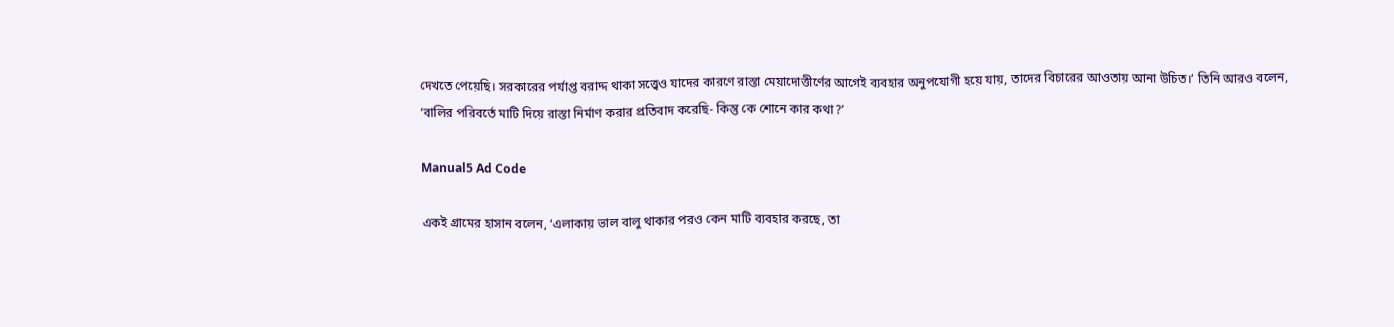দেখতে পেয়েছি। সরকারের পর্যাপ্ত বরাদ্দ থাকা সত্ত্বেও যাদের কারণে রাস্তা মেয়াদোত্তীর্ণের আগেই ব্যবহার অনুপযোগী হয়ে যায়, তাদের বিচারের আওতায় আনা উচিত।’ তিনি আরও বলেন, ‘বালির পরিবর্তে মাটি দিয়ে রাস্তা নির্মাণ করার প্রতিবাদ করেছি- কিন্তু কে শোনে কার কথা?’

Manual5 Ad Code

একই গ্রামের হাসান বলেন, ‘এলাকায় ভাল বালু থাকার পরও কেন মাটি ব্যবহার করছে, তা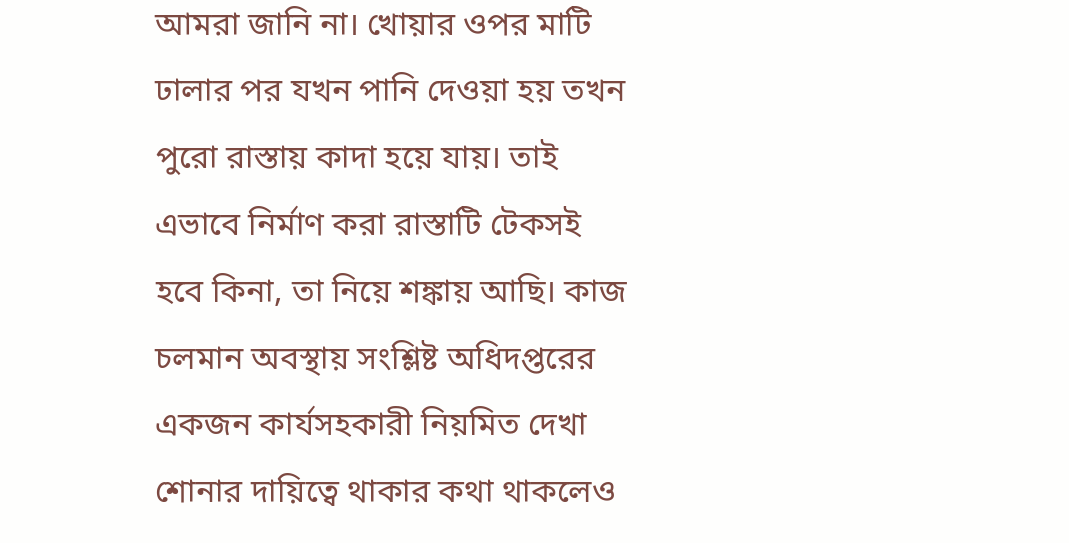আমরা জানি না। খোয়ার ওপর মাটি ঢালার পর যখন পানি দেওয়া হয় তখন পুরো রাস্তায় কাদা হয়ে যায়। তাই এভাবে নির্মাণ করা রাস্তাটি টেকসই হবে কিনা, তা নিয়ে শঙ্কায় আছি। কাজ চলমান অবস্থায় সংশ্লিষ্ট অধিদপ্তরের একজন কার্যসহকারী নিয়মিত দেখা শোনার দায়িত্বে থাকার কথা থাকলেও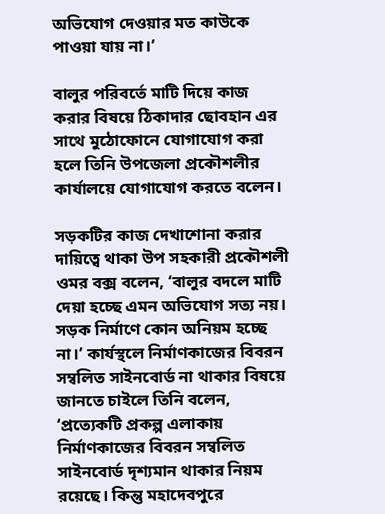অভিযোগ দেওয়ার মত কাউকে পাওয়া যায় না।’

বালুর পরিবর্তে মাটি দিয়ে কাজ করার বিষয়ে ঠিকাদার ছোবহান এর সাথে মুঠোফোনে যোগাযোগ করা হলে তিনি উপজেলা প্রকৌশলীর কার্যালয়ে যোগাযোগ করতে বলেন।

সড়কটির কাজ দেখাশোনা করার দায়িত্বে থাকা উপ সহকারী প্রকৌশলী ওমর বক্স বলেন, ‘বালুর বদলে মাটি দেয়া হচ্ছে এমন অভিযোগ সত্য নয়। সড়ক নির্মাণে কোন অনিয়ম হচ্ছে না।’ কার্যস্থলে নির্মাণকাজের বিবরন সম্বলিত সাইনবোর্ড না থাকার বিষয়ে জানতে চাইলে তিনি বলেন, ‘প্রত্যেকটি প্রকল্প এলাকায় নির্মাণকাজের বিবরন সম্বলিত সাইনবোর্ড দৃশ্যমান থাকার নিয়ম রয়েছে। কিন্তু মহাদেবপুরে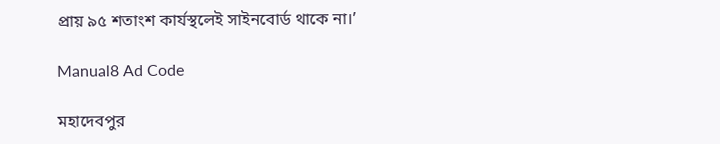প্রায় ৯৫ শতাংশ কার্যস্থলেই সাইনবোর্ড থাকে না।’

Manual8 Ad Code

মহাদেবপুর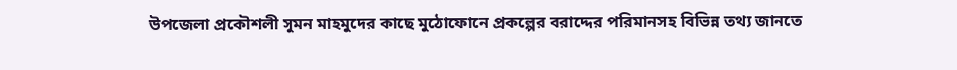উপজেলা প্রকৌশলী সুমন মাহমুদের কাছে মুঠোফোনে প্রকল্পের বরাদ্দের পরিমানসহ বিভিন্ন তথ্য জানতে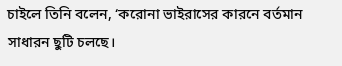চাইলে তিনি বলেন, ‘করোনা ভাইরাসের কারনে বর্তমান সাধারন ছুটি চলছে।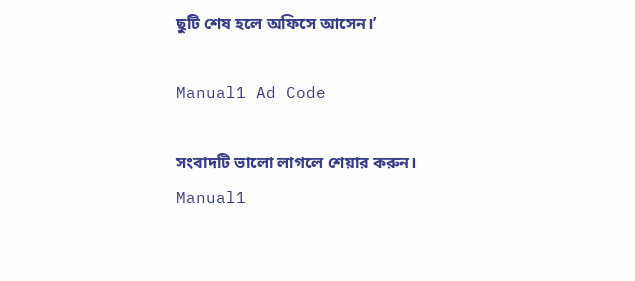ছুটি শেষ হলে অফিসে আসেন।’

Manual1 Ad Code

সংবাদটি ভালো লাগলে শেয়ার করুন।
Manual1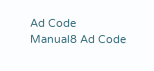Ad Code
Manual8 Ad Code